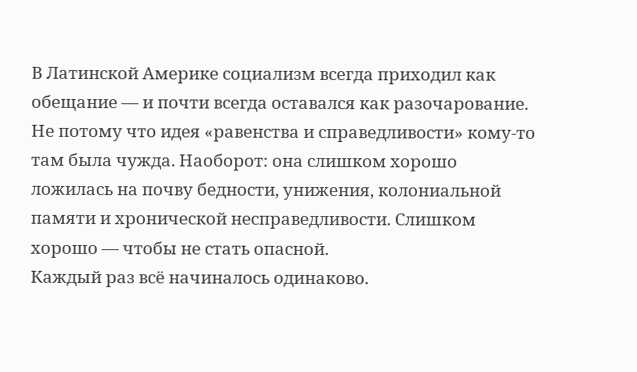В Латинской Америке социализм всегда приходил как обещание — и почти всегда оставался как разочарование. Не потому что идея «равенства и справедливости» кому-то там была чужда. Наоборот: она слишком хорошо ложилась на почву бедности, унижения, колониальной памяти и хронической несправедливости. Слишком хорошо — чтобы не стать опасной.
Каждый раз всё начиналось одинаково.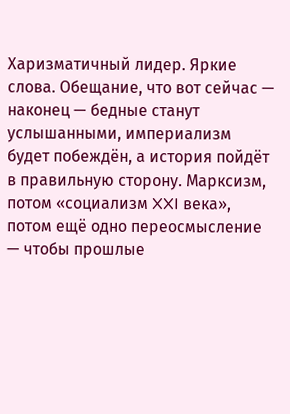Харизматичный лидер. Яркие слова. Обещание, что вот сейчас — наконец — бедные станут услышанными, империализм будет побеждён, а история пойдёт в правильную сторону. Марксизм, потом «социализм XXI века», потом ещё одно переосмысление — чтобы прошлые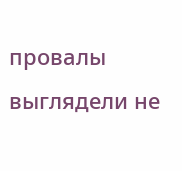провалы выглядели не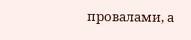провалами, а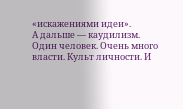«искажениями идеи».
А дальше — каудилизм. Один человек. Очень много власти. Культ личности. И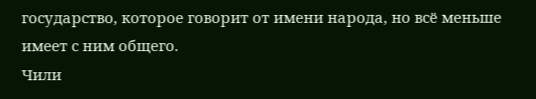государство, которое говорит от имени народа, но всё меньше имеет с ним общего.
Чили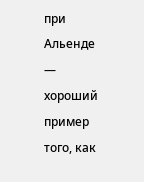при Альенде — хороший пример того, как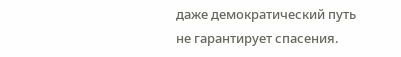даже демократический путь не гарантирует спасения.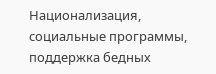Национализация, социальные программы, поддержка бедных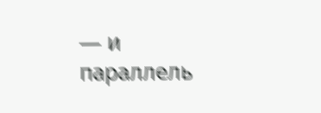— и параллель